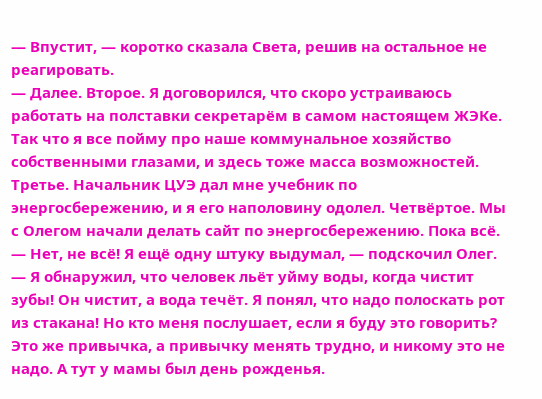— Впустит, — коротко сказала Света, решив на остальное не реагировать.
— Далее. Второе. Я договорился, что скоро устраиваюсь работать на полставки секретарём в самом настоящем ЖЭКе. Так что я все пойму про наше коммунальное хозяйство собственными глазами, и здесь тоже масса возможностей. Третье. Начальник ЦУЭ дал мне учебник по энергосбережению, и я его наполовину одолел. Четвёртое. Мы с Олегом начали делать сайт по энергосбережению. Пока всё.
— Нет, не всё! Я ещё одну штуку выдумал, — подскочил Олег. — Я обнаружил, что человек льёт уйму воды, когда чистит зубы! Он чистит, а вода течёт. Я понял, что надо полоскать рот из стакана! Но кто меня послушает, если я буду это говорить? Это же привычка, а привычку менять трудно, и никому это не надо. А тут у мамы был день рожденья.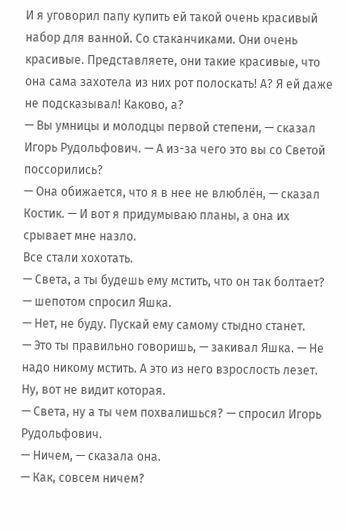И я уговорил папу купить ей такой очень красивый набор для ванной. Со стаканчиками. Они очень красивые. Представляете, они такие красивые, что она сама захотела из них рот полоскать! А? Я ей даже не подсказывал! Каково, а?
— Вы умницы и молодцы первой степени, — сказал Игорь Рудольфович. — А из-за чего это вы со Светой поссорились?
— Она обижается, что я в нее не влюблён, — сказал Костик. — И вот я придумываю планы, а она их срывает мне назло.
Все стали хохотать.
— Света, а ты будешь ему мстить, что он так болтает? — шепотом спросил Яшка.
— Нет, не буду. Пускай ему самому стыдно станет.
— Это ты правильно говоришь, — закивал Яшка. — Не надо никому мстить. А это из него взрослость лезет. Ну, вот не видит которая.
— Света, ну а ты чем похвалишься? — спросил Игорь Рудольфович.
— Ничем, — сказала она.
— Как, совсем ничем?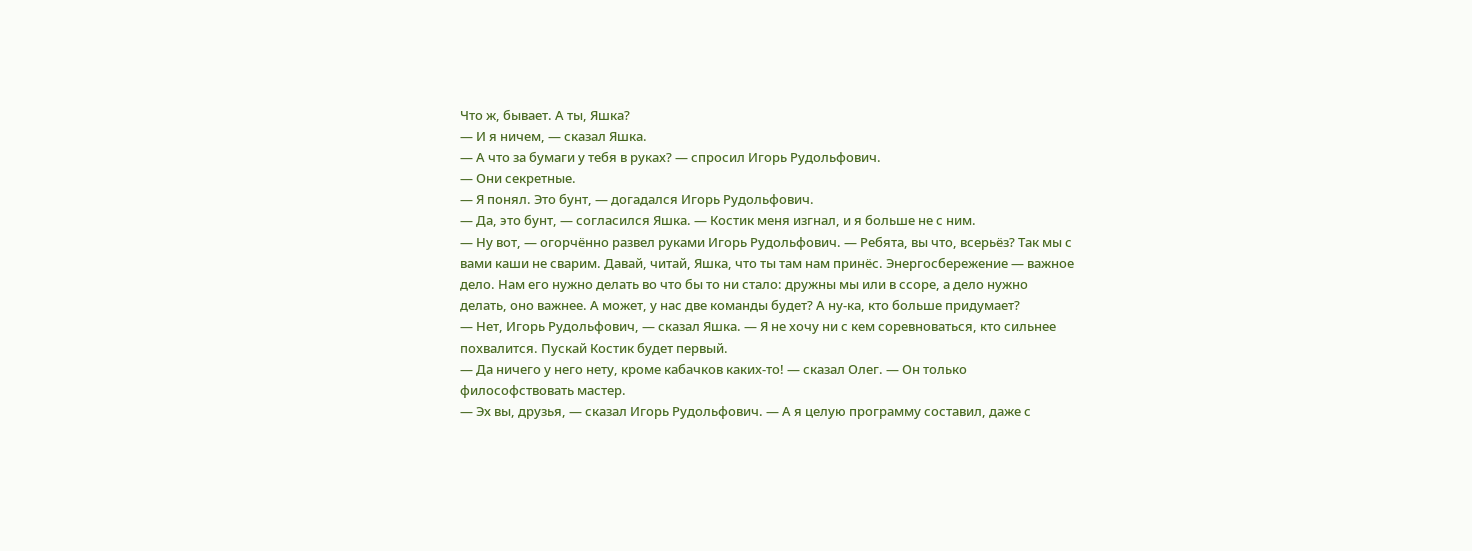Что ж, бывает. А ты, Яшка?
— И я ничем, — сказал Яшка.
— А что за бумаги у тебя в руках? — спросил Игорь Рудольфович.
— Они секретные.
— Я понял. Это бунт, — догадался Игорь Рудольфович.
— Да, это бунт, — согласился Яшка. — Костик меня изгнал, и я больше не с ним.
— Ну вот, — огорчённо развел руками Игорь Рудольфович. — Ребята, вы что, всерьёз? Так мы с вами каши не сварим. Давай, читай, Яшка, что ты там нам принёс. Энергосбережение — важное дело. Нам его нужно делать во что бы то ни стало: дружны мы или в ссоре, а дело нужно делать, оно важнее. А может, у нас две команды будет? А ну-ка, кто больше придумает?
— Нет, Игорь Рудольфович, — сказал Яшка. — Я не хочу ни с кем соревноваться, кто сильнее похвалится. Пускай Костик будет первый.
— Да ничего у него нету, кроме кабачков каких-то! — сказал Олег. — Он только философствовать мастер.
— Эх вы, друзья, — сказал Игорь Рудольфович. — А я целую программу составил, даже с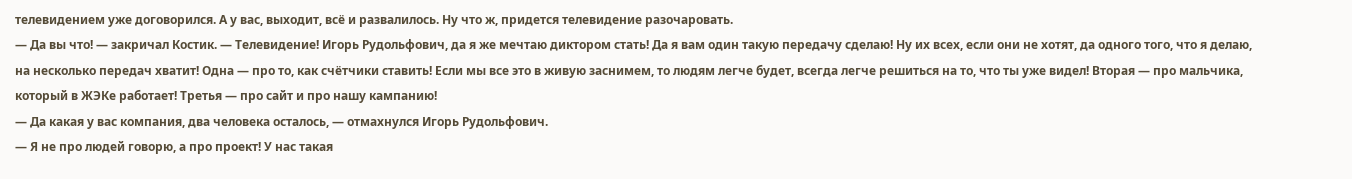телевидением уже договорился. А у вас, выходит, всё и развалилось. Ну что ж, придется телевидение разочаровать.
— Да вы что! — закричал Костик. — Телевидение! Игорь Рудольфович, да я же мечтаю диктором стать! Да я вам один такую передачу сделаю! Ну их всех, если они не хотят, да одного того, что я делаю, на несколько передач хватит! Одна — про то, как счётчики ставить! Если мы все это в живую заснимем, то людям легче будет, всегда легче решиться на то, что ты уже видел! Вторая — про мальчика, который в ЖЭКе работает! Третья — про сайт и про нашу кампанию!
— Да какая у вас компания, два человека осталось, — отмахнулся Игорь Рудольфович.
— Я не про людей говорю, а про проект! У нас такая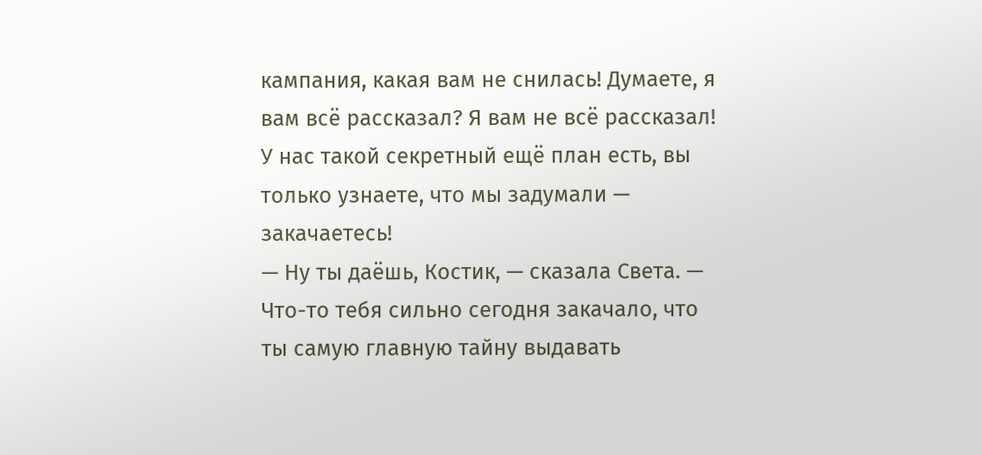кампания, какая вам не снилась! Думаете, я вам всё рассказал? Я вам не всё рассказал! У нас такой секретный ещё план есть, вы только узнаете, что мы задумали — закачаетесь!
— Ну ты даёшь, Костик, — сказала Света. — Что-то тебя сильно сегодня закачало, что ты самую главную тайну выдавать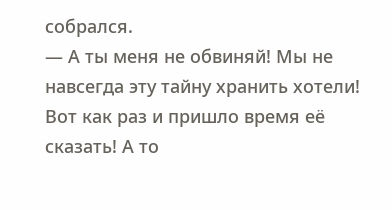собрался.
— А ты меня не обвиняй! Мы не навсегда эту тайну хранить хотели! Вот как раз и пришло время её сказать! А то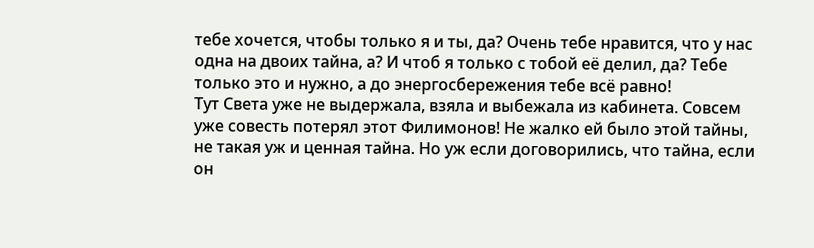тебе хочется, чтобы только я и ты, да? Очень тебе нравится, что у нас одна на двоих тайна, а? И чтоб я только с тобой её делил, да? Тебе только это и нужно, а до энергосбережения тебе всё равно!
Тут Света уже не выдержала, взяла и выбежала из кабинета. Совсем уже совесть потерял этот Филимонов! Не жалко ей было этой тайны, не такая уж и ценная тайна. Но уж если договорились, что тайна, если он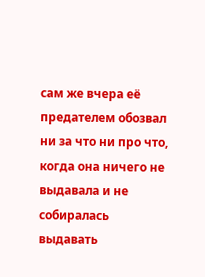сам же вчера её предателем обозвал ни за что ни про что, когда она ничего не выдавала и не собиралась выдавать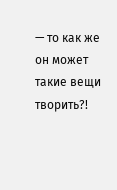— то как же он может такие вещи творить?!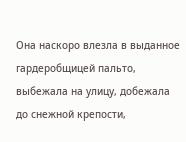Она наскоро влезла в выданное гардеробщицей пальто, выбежала на улицу, добежала до снежной крепости,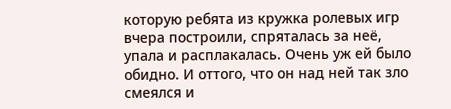которую ребята из кружка ролевых игр вчера построили, спряталась за неё, упала и расплакалась. Очень уж ей было обидно. И оттого, что он над ней так зло смеялся и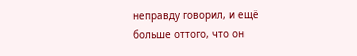неправду говорил, и ещё больше оттого, что он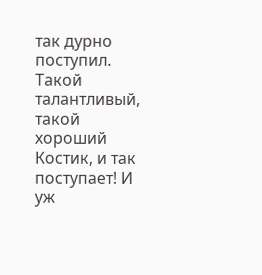так дурно поступил. Такой талантливый, такой хороший Костик, и так поступает! И уж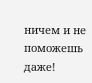ничем и не поможешь даже!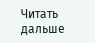Читать дальше